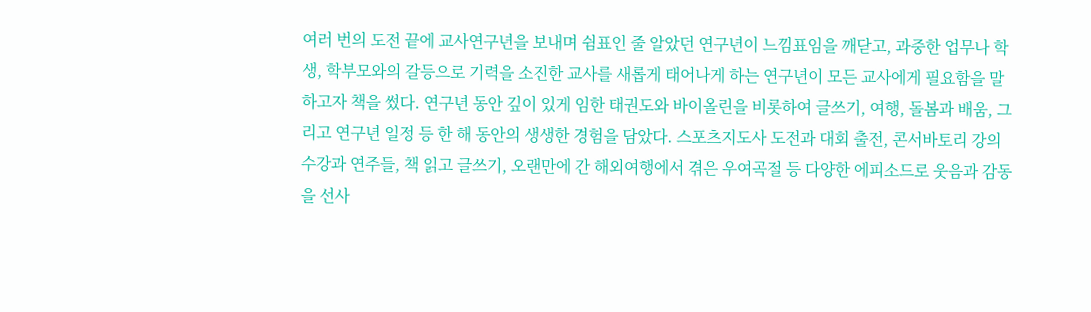여러 번의 도전 끝에 교사연구년을 보내며 쉼표인 줄 알았던 연구년이 느낌표임을 깨닫고, 과중한 업무나 학생, 학부모와의 갈등으로 기력을 소진한 교사를 새롭게 태어나게 하는 연구년이 모든 교사에게 필요함을 말하고자 책을 썼다. 연구년 동안 깊이 있게 임한 태권도와 바이올린을 비롯하여 글쓰기, 여행, 돌봄과 배움, 그리고 연구년 일정 등 한 해 동안의 생생한 경험을 담았다. 스포츠지도사 도전과 대회 출전, 콘서바토리 강의 수강과 연주들, 책 읽고 글쓰기, 오랜만에 간 해외여행에서 겪은 우여곡절 등 다양한 에피소드로 웃음과 감동을 선사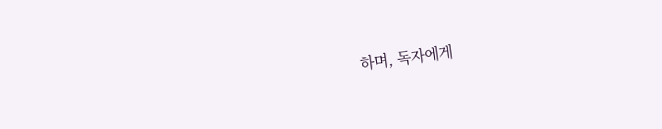하며, 독자에게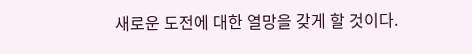새로운 도전에 대한 열망을 갖게 할 것이다.